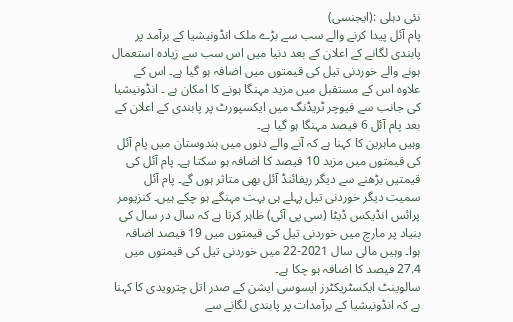نئی دہلی :(ایجنسی)
پام آئل پیدا کرنے والے سب سے بڑے ملک انڈونیشیا کے برآمد پر پابندی لگانے کے اعلان کے بعد دنیا میں اس سب سے زیادہ استعمال ہونے والے خوردنی تیل کی قیمتوں میں اضافہ ہو گیا ہے۔ اس کے علاوہ اس کے مستقبل میں مزید مہنگا ہونے کا امکان ہے ۔ انڈونیشیا کی جانب سے فیوچر ٹریڈنگ میں ایکسپورٹ پر پابندی کے اعلان کے بعد پام آئل 6 فیصد مہنگا ہو گیا ہے۔
وہیں ماہرین کا کہنا ہے کہ آنے والے دنوں میں ہندوستان میں پام آئل کی قیمتوں میں مزید 10 فیصد کا اضافہ ہو سکتا ہے۔ پام آئل کی قیمتیں بڑھنے سے دیگر ریفائنڈ آئل بھی متاثر ہوں گے۔ پام آئل سمیت دیگر خوردنی تیل پہلے ہی بہت مہنگے ہو چکے ہیں۔ کنزیومر پرائس انڈیکس ڈیٹا (سی پی آئی) ظاہر کرتا ہے کہ سال در سال کی بنیاد پر مارچ میں خوردنی تیل کی قیمتوں میں 19 فیصد اضافہ ہوا۔ وہیں مالی سال 2021-22 میں خوردنی تیل کی قیمتوں میں 27.4 فیصد کا اضافہ ہو چکا ہے۔
سالوینٹ ایکسٹریکٹرز ایسوسی ایشن کے صدر اتل چترویدی کا کہنا ہے کہ انڈونیشیا کے برآمدات پر پابندی لگانے سے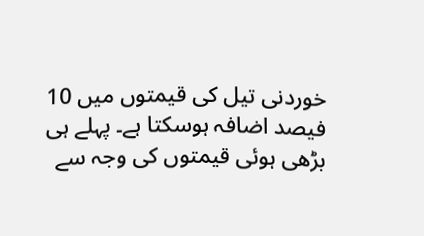خوردنی تیل کی قیمتوں میں 10 فیصد اضافہ ہوسکتا ہے۔ پہلے ہی بڑھی ہوئی قیمتوں کی وجہ سے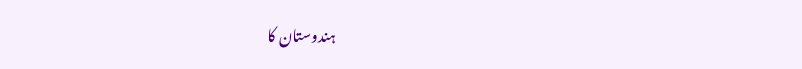ہندوستان کا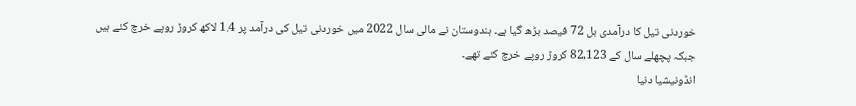خوردنی تیل کا درآمدی بل 72 فیصد بڑھ گیا ہے۔ ہندوستان نے مالی سال 2022 میں خوردنی تیل کی درآمد پر 1.4 لاکھ کروڑ روپے خرچ کئے ہیں جبکہ پچھلے سال کے 82,123 کروڑ روپے خرچ کئے تھے۔
انڈونیشیا دنیا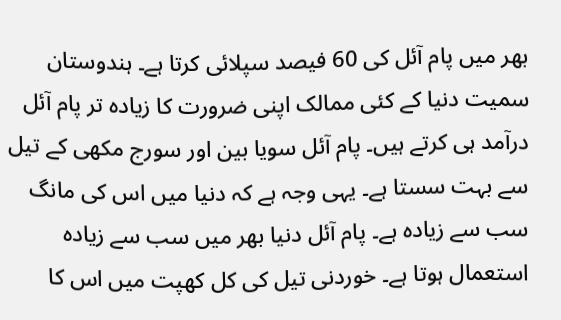بھر میں پام آئل کی 60 فیصد سپلائی کرتا ہے۔ ہندوستان سمیت دنیا کے کئی ممالک اپنی ضرورت کا زیادہ تر پام آئل درآمد ہی کرتے ہیں۔ پام آئل سویا بین اور سورج مکھی کے تیل سے بہت سستا ہے۔ یہی وجہ ہے کہ دنیا میں اس کی مانگ سب سے زیادہ ہے۔ پام آئل دنیا بھر میں سب سے زیادہ استعمال ہوتا ہے۔ خوردنی تیل کی کل کھپت میں اس کا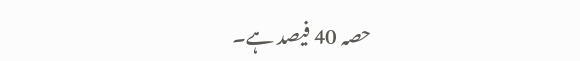حصہ 40 فیصد ہے۔